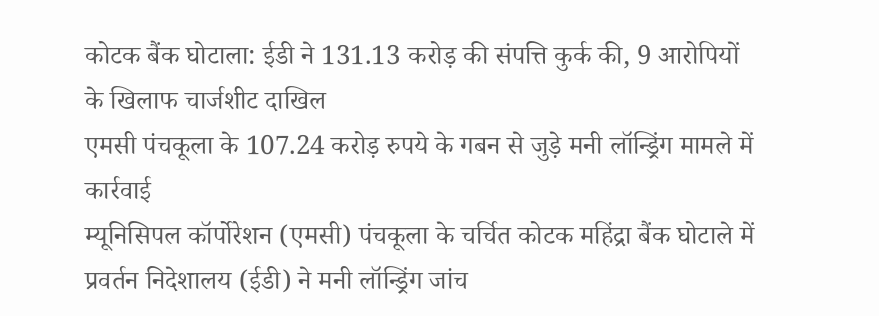कोटक बैंक घोटाला: ईडी ने 131.13 करोड़ की संपत्ति कुर्क की, 9 आरोपियों के खिलाफ चार्जशीट दाखिल
एमसी पंचकूला के 107.24 करोड़ रुपये के गबन से जुड़े मनी लॉन्ड्रिंग मामले में कार्रवाई
म्यूनिसिपल कॉर्पोरेशन (एमसी) पंचकूला के चर्चित कोटक महिंद्रा बैंक घोटाले में प्रवर्तन निदेशालय (ईडी) ने मनी लॉन्ड्रिंग जांच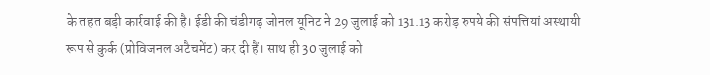के तहत बड़ी कार्रवाई की है। ईडी की चंडीगढ़ जोनल यूनिट ने 29 जुलाई को 131.13 करोड़ रुपये की संपत्तियां अस्थायी रूप से कुर्क (प्रोविजनल अटैचमेंट) कर दी हैं। साथ ही 30 जुलाई को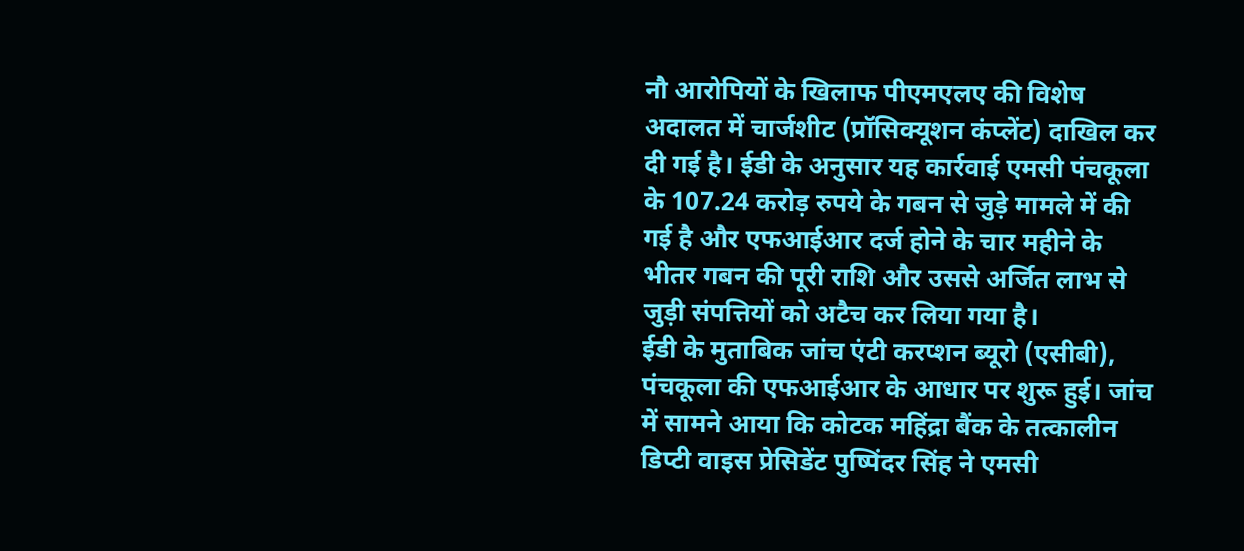नौ आरोपियों के खिलाफ पीएमएलए की विशेष अदालत में चार्जशीट (प्रॉसिक्यूशन कंप्लेंट) दाखिल कर दी गई है। ईडी के अनुसार यह कार्रवाई एमसी पंचकूला के 107.24 करोड़ रुपये के गबन से जुड़े मामले में की गई है और एफआईआर दर्ज होने के चार महीने के भीतर गबन की पूरी राशि और उससे अर्जित लाभ से जुड़ी संपत्तियों को अटैच कर लिया गया है।
ईडी के मुताबिक जांच एंटी करप्शन ब्यूरो (एसीबी), पंचकूला की एफआईआर के आधार पर शुरू हुई। जांच में सामने आया कि कोटक महिंद्रा बैंक के तत्कालीन डिप्टी वाइस प्रेसिडेंट पुष्पिंदर सिंह ने एमसी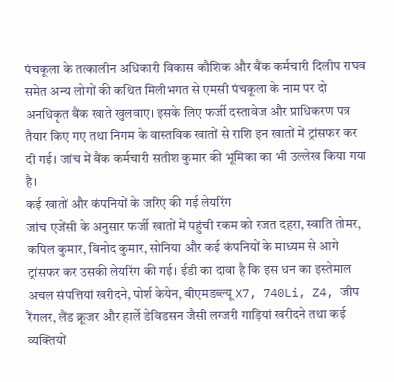पंचकूला के तत्कालीन अधिकारी विकास कौशिक और बैंक कर्मचारी दिलीप राघव समेत अन्य लोगों की कथित मिलीभगत से एमसी पंचकूला के नाम पर दो अनधिकृत बैंक खाते खुलवाए। इसके लिए फर्जी दस्तावेज और प्राधिकरण पत्र तैयार किए गए तथा निगम के वास्तविक खातों से राशि इन खातों में ट्रांसफर कर दी गई। जांच में बैंक कर्मचारी सतीश कुमार की भूमिका का भी उल्लेख किया गया है।
कई खातों और कंपनियों के जरिए की गई लेयरिंग
जांच एजेंसी के अनुसार फर्जी खातों में पहुंची रकम को रजत दहरा, स्वाति तोमर, कपिल कुमार, विनोद कुमार, सोनिया और कई कंपनियों के माध्यम से आगे ट्रांसफर कर उसकी लेयरिंग की गई। ईडी का दावा है कि इस धन का इस्तेमाल अचल संपत्तियां खरीदने, पोर्श केयेन, बीएमडब्ल्यू X7, 740Li, Z4, जीप रैंगलर, लैंड क्रूजर और हार्ले डेविडसन जैसी लग्जरी गाड़ियां खरीदने तथा कई व्यक्तियों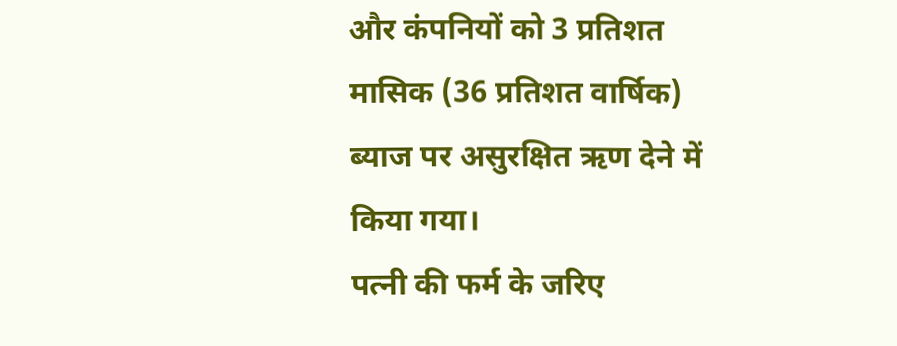और कंपनियों को 3 प्रतिशत मासिक (36 प्रतिशत वार्षिक) ब्याज पर असुरक्षित ऋण देने में किया गया।
पत्नी की फर्म के जरिए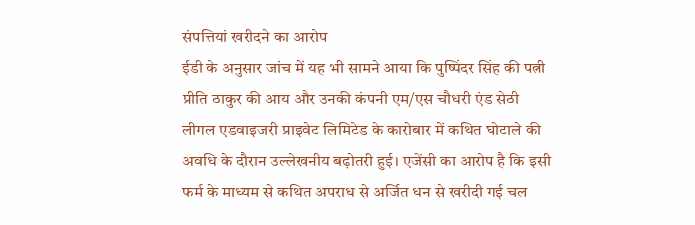संपत्तियां खरीदने का आरोप
ईडी के अनुसार जांच में यह भी सामने आया कि पुष्पिंदर सिंह की पत्नी प्रीति ठाकुर की आय और उनकी कंपनी एम/एस चौधरी एंड सेठी लीगल एडवाइजरी प्राइवेट लिमिटेड के कारोबार में कथित घोटाले की अवधि के दौरान उल्लेखनीय बढ़ोतरी हुई। एजेंसी का आरोप है कि इसी फर्म के माध्यम से कथित अपराध से अर्जित धन से खरीदी गई चल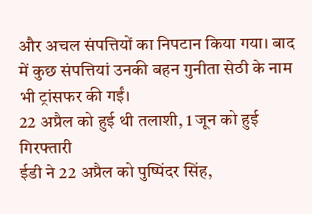और अचल संपत्तियों का निपटान किया गया। बाद में कुछ संपत्तियां उनकी बहन गुनीता सेठी के नाम भी ट्रांसफर की गईं।
22 अप्रैल को हुई थी तलाशी, 1 जून को हुई गिरफ्तारी
ईडी ने 22 अप्रैल को पुष्पिंदर सिंह,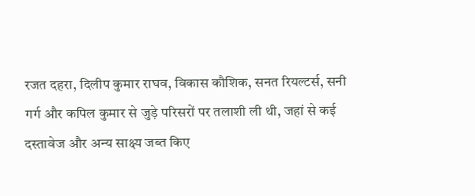रजत दहरा, दिलीप कुमार राघव, विकास कौशिक, सनत रियल्टर्स, सनी गर्ग और कपिल कुमार से जुड़े परिसरों पर तलाशी ली थी, जहां से कई दस्तावेज और अन्य साक्ष्य जब्त किए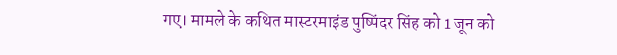गए। मामले के कथित मास्टरमाइंड पुष्पिंदर सिंह को 1 जून को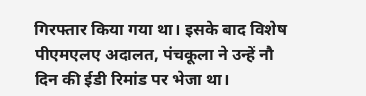गिरफ्तार किया गया था। इसके बाद विशेष पीएमएलए अदालत, पंचकूला ने उन्हें नौ दिन की ईडी रिमांड पर भेजा था।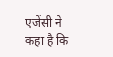एजेंसी ने कहा है कि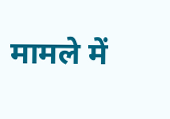मामले में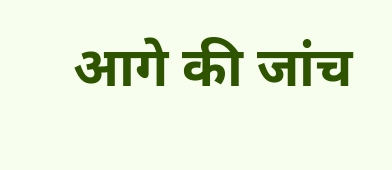आगे की जांच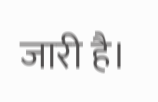जारी है।